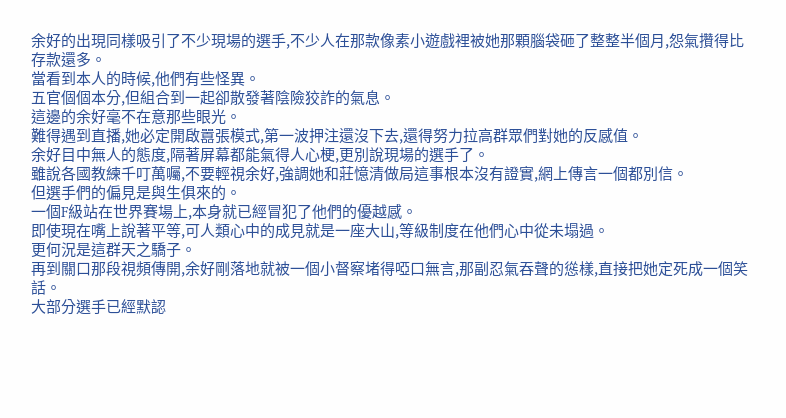余好的出現同樣吸引了不少現場的選手,不少人在那款像素小遊戲裡被她那顆腦袋砸了整整半個月,怨氣攢得比存款還多。
當看到本人的時候,他們有些怪異。
五官個個本分,但組合到一起卻散發著陰險狡詐的氣息。
這邊的余好毫不在意那些眼光。
難得遇到直播,她必定開啟囂張模式,第一波押注還沒下去,還得努力拉高群眾們對她的反感值。
余好目中無人的態度,隔著屏幕都能氣得人心梗,更別說現場的選手了。
雖說各國教練千叮萬囑,不要輕視余好,強調她和莊憶清做局這事根本沒有證實,網上傳言一個都別信。
但選手們的偏見是與生俱來的。
一個F級站在世界賽場上,本身就已經冒犯了他們的優越感。
即使現在嘴上說著平等,可人類心中的成見就是一座大山,等級制度在他們心中從未塌過。
更何況是這群天之驕子。
再到關口那段視頻傳開,余好剛落地就被一個小督察堵得啞口無言,那副忍氣吞聲的慫樣,直接把她定死成一個笑話。
大部分選手已經默認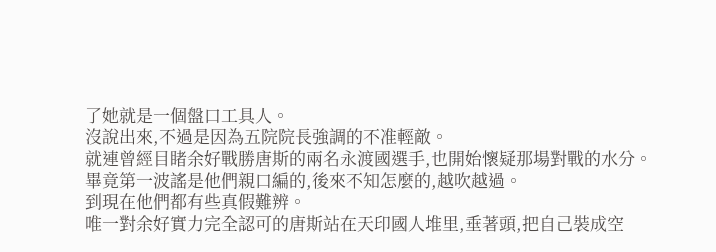了她就是一個盤口工具人。
沒說出來,不過是因為五院院長強調的不准輕敵。
就連曾經目睹余好戰勝唐斯的兩名永渡國選手,也開始懷疑那場對戰的水分。
畢竟第一波謠是他們親口編的,後來不知怎麼的,越吹越過。
到現在他們都有些真假難辨。
唯一對余好實力完全認可的唐斯站在天印國人堆里,垂著頭,把自己裝成空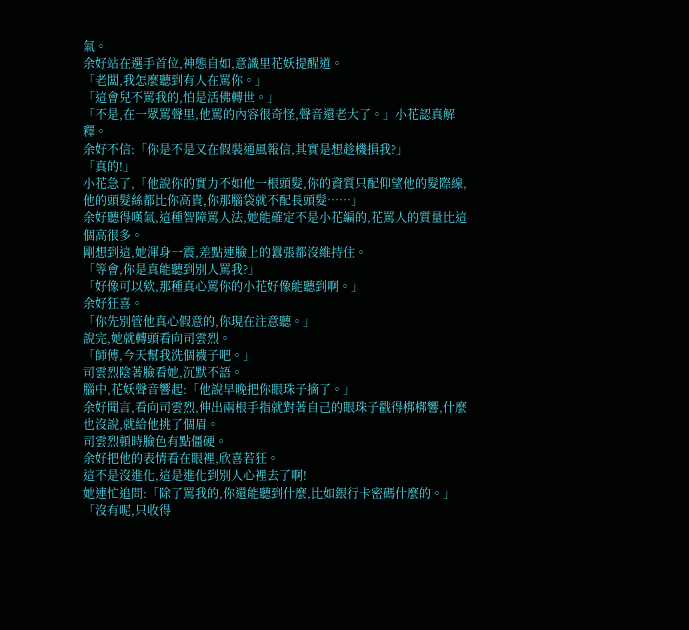氣。
余好站在選手首位,神態自如,意識里花妖提醒道。
「老闆,我怎麼聽到有人在罵你。」
「這會兒不罵我的,怕是活佛轉世。」
「不是,在一眾罵聲里,他罵的內容很奇怪,聲音還老大了。」小花認真解釋。
余好不信:「你是不是又在假裝通風報信,其實是想趁機損我?」
「真的!」
小花急了,「他說你的實力不如他一根頭髮,你的資質只配仰望他的髮際線,他的頭髮絲都比你高貴,你那腦袋就不配長頭髮……」
余好聽得嘆氣,這種智障罵人法,她能確定不是小花編的,花罵人的質量比這個高很多。
剛想到這,她渾身一震,差點連臉上的囂張都沒維持住。
「等會,你是真能聽到別人罵我?」
「好像可以欸,那種真心罵你的小花好像能聽到啊。」
余好狂喜。
「你先別管他真心假意的,你現在注意聽。」
說完,她就轉頭看向司雲烈。
「師傅,今天幫我洗個襪子吧。」
司雲烈陰著臉看她,沉默不語。
腦中,花妖聲音響起:「他說早晚把你眼珠子摘了。」
余好聞言,看向司雲烈,伸出兩根手指就對著自己的眼珠子戳得梆梆響,什麼也沒說,就給他挑了個眉。
司雲烈頓時臉色有點僵硬。
余好把他的表情看在眼裡,欣喜若狂。
這不是沒進化,這是進化到別人心裡去了啊!
她連忙追問:「除了罵我的,你還能聽到什麼,比如銀行卡密碼什麼的。」
「沒有呢,只收得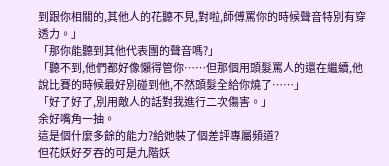到跟你相關的,其他人的花聽不見,對啦,師傅罵你的時候聲音特別有穿透力。」
「那你能聽到其他代表團的聲音嗎?」
「聽不到,他們都好像懶得管你……但那個用頭髮罵人的還在繼續,他說比賽的時候最好別碰到他,不然頭髮全給你燒了……」
「好了好了,別用敵人的話對我進行二次傷害。」
余好嘴角一抽。
這是個什麼多餘的能力?給她裝了個差評專屬頻道?
但花妖好歹吞的可是九階妖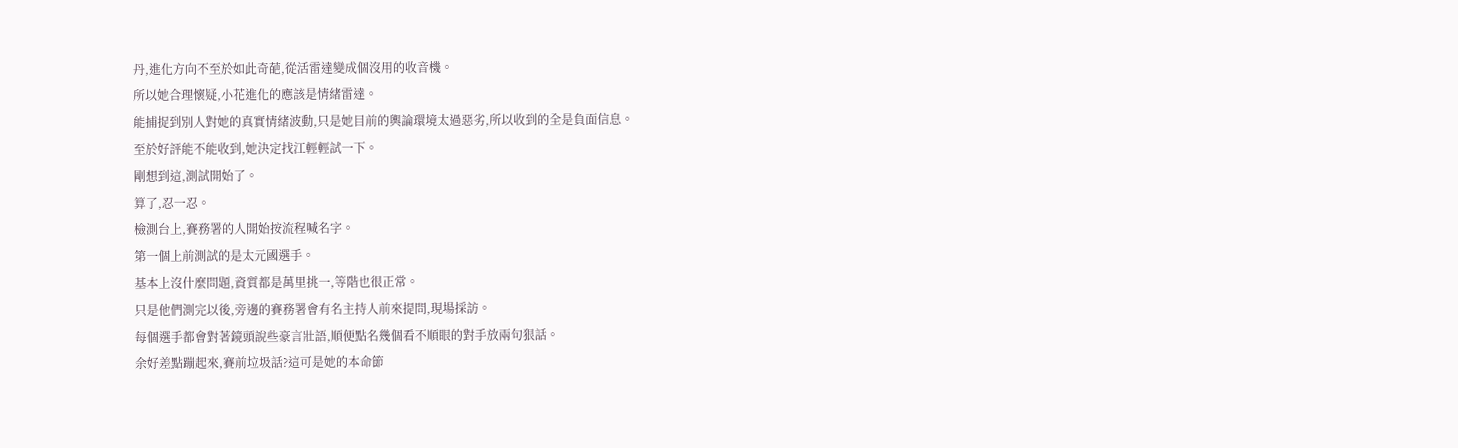丹,進化方向不至於如此奇葩,從活雷達變成個沒用的收音機。
所以她合理懷疑,小花進化的應該是情緒雷達。
能捕捉到別人對她的真實情緒波動,只是她目前的輿論環境太過惡劣,所以收到的全是負面信息。
至於好評能不能收到,她決定找江輕輕試一下。
剛想到這,測試開始了。
算了,忍一忍。
檢測台上,賽務署的人開始按流程喊名字。
第一個上前測試的是太元國選手。
基本上沒什麼問題,資質都是萬里挑一,等階也很正常。
只是他們測完以後,旁邊的賽務署會有名主持人前來提問,現場採訪。
每個選手都會對著鏡頭說些豪言壯語,順便點名幾個看不順眼的對手放兩句狠話。
余好差點蹦起來,賽前垃圾話?這可是她的本命節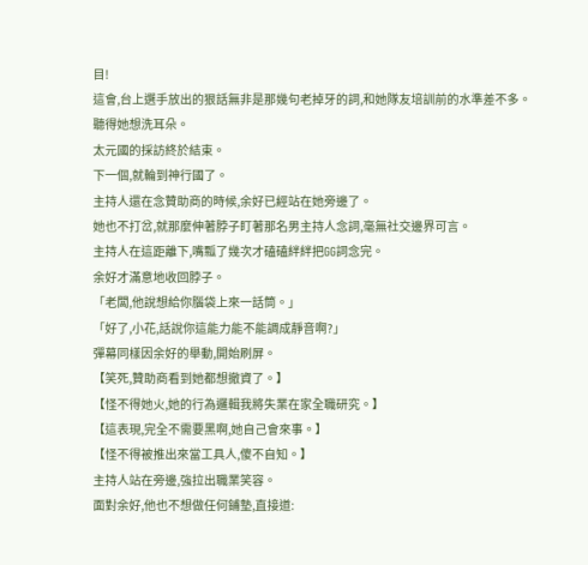目!
這會,台上選手放出的狠話無非是那幾句老掉牙的詞,和她隊友培訓前的水準差不多。
聽得她想洗耳朵。
太元國的採訪終於結束。
下一個,就輪到神行國了。
主持人還在念贊助商的時候,余好已經站在她旁邊了。
她也不打岔,就那麼伸著脖子盯著那名男主持人念詞,毫無社交邊界可言。
主持人在這距離下,嘴瓢了幾次才磕磕絆絆把GG詞念完。
余好才滿意地收回脖子。
「老闆,他說想給你腦袋上來一話筒。」
「好了,小花,話說你這能力能不能調成靜音啊?」
彈幕同樣因余好的舉動,開始刷屏。
【笑死,贊助商看到她都想撤資了。】
【怪不得她火,她的行為邏輯我將失業在家全職研究。】
【這表現,完全不需要黑啊,她自己會來事。】
【怪不得被推出來當工具人,傻不自知。】
主持人站在旁邊,強拉出職業笑容。
面對余好,他也不想做任何鋪墊,直接道: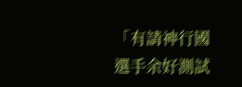「有請神行國選手余好測試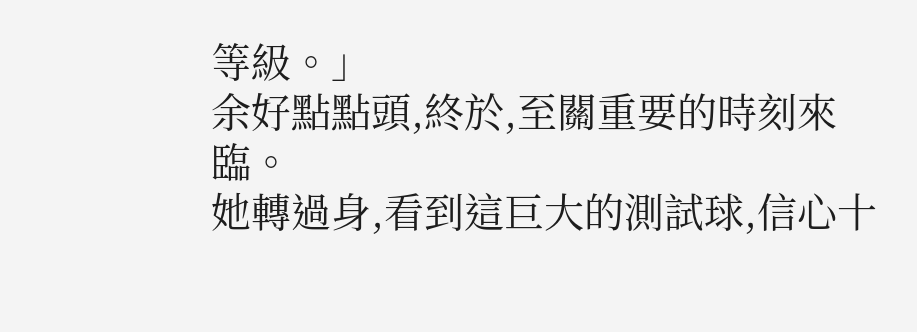等級。」
余好點點頭,終於,至關重要的時刻來臨。
她轉過身,看到這巨大的測試球,信心十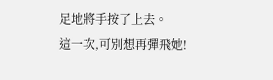足地將手按了上去。
這一次,可別想再彈飛她!